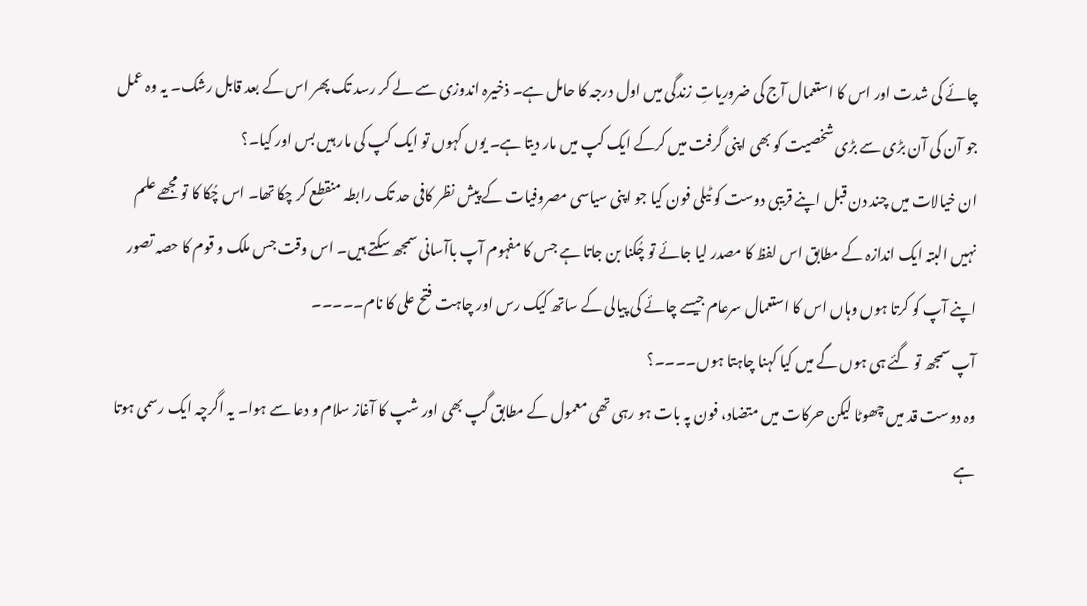چائے کی شدت اور اس کا استعمال آج کی ضروریاتِ زندگی میں اول درجہ کا حامل ہے۔ ذخیرہ اندوزی سے لے کر رسد تک پھر اس کے بعد قابل رشک۔ یہ وہ عمل جو آن کی آن بڑی سے بڑی شخصیت کو بھی اپنی گرفت میں کرکے ایک کپ میں مار دیتا ہے۔ یوں کہوں تو ایک کپ کی مار ہیں بس اور کیا۔؟
ان خیالات میں چند دن قبل اپنے قریبی دوست کو ٹیلی فون کیا جو اپنی سیاسی مصروفیات کے پیش نظر کافی حد تک رابطہ منقطع کر چکا تھا۔ اس چُکا کا تو مجھے علم نہیں البتہ ایک اندازہ کے مطابق اس لفظ کا مصدر لیا جائے تو چُکنا بن جاتا ہے جس کا مفہوم آپ باآسانی سمجھ سکتے ہیں۔ اس وقت جس ملک و قوم کا حصہ تصور اپنے آپ کو کرتا ہوں وہاں اس کا استعمال سرعام جیسے چائے کی پیالی کے ساتھ کیک رس اور چاہت فتح علی کا نام۔۔۔۔۔
آپ سمجھ تو گئے ہی ہوں گے میں کیا کہنا چاہتا ہوں۔۔۔۔؟
وہ دوست قد میں چھوٹا لیکن حرکات میں متضاد، فون پہ بات ہو رہی تھی معمول کے مطابق گپ بھی اور شپ کا آغاز سلام و دعا سے ہوا۔ یہ اگرچہ ایک رسمی ہوتا ہے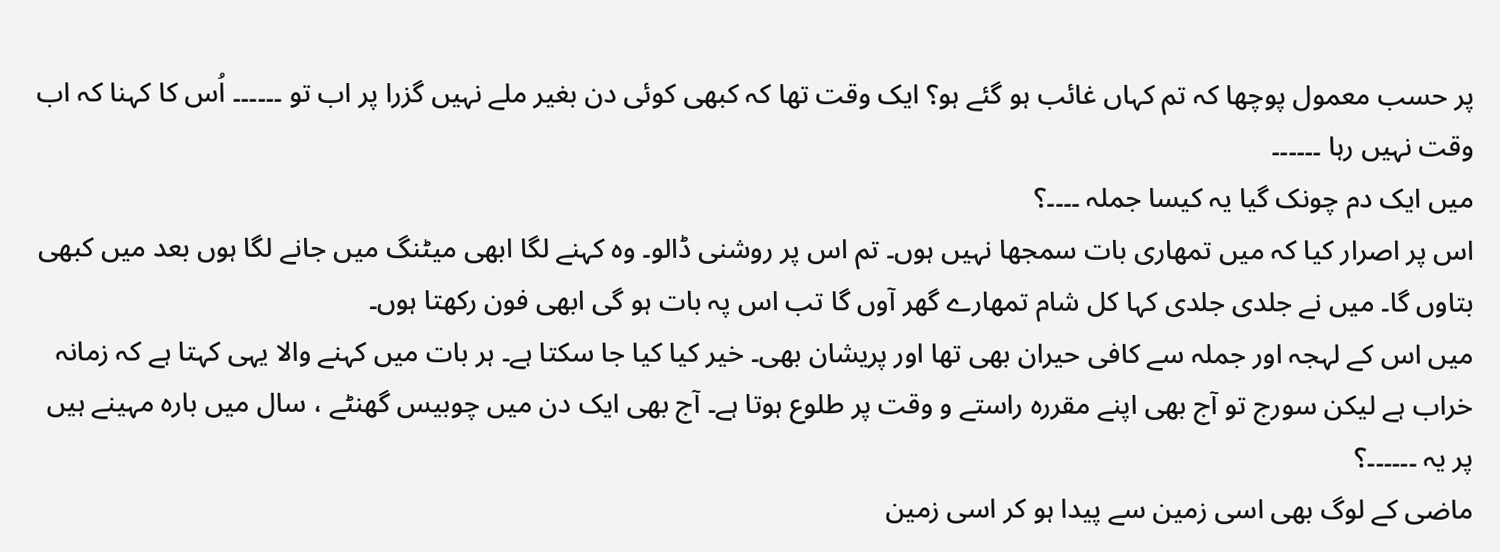پر حسب معمول پوچھا کہ تم کہاں غائب ہو گئے ہو؟ ایک وقت تھا کہ کبھی کوئی دن بغیر ملے نہیں گزرا پر اب تو ۔۔۔۔۔۔ اُس کا کہنا کہ اب وقت نہیں رہا ۔۔۔۔۔۔
میں ایک دم چونک گیا یہ کیسا جملہ ۔۔۔۔؟
اس پر اصرار کیا کہ میں تمھاری بات سمجھا نہیں ہوں۔ تم اس پر روشنی ڈالو۔ وہ کہنے لگا ابھی میٹنگ میں جانے لگا ہوں بعد میں کبھی بتاوں گا۔ میں نے جلدی جلدی کہا کل شام تمھارے گھر آوں گا تب اس پہ بات ہو گی ابھی فون رکھتا ہوں۔
میں اس کے لہجہ اور جملہ سے کافی حیران بھی تھا اور پریشان بھی۔ خیر کیا کیا جا سکتا ہے۔ ہر بات میں کہنے والا یہی کہتا ہے کہ زمانہ خراب ہے لیکن سورج تو آج بھی اپنے مقررہ راستے و وقت پر طلوع ہوتا ہے۔ آج بھی ایک دن میں چوبیس گھنٹے ، سال میں بارہ مہینے ہیں پر یہ ۔۔۔۔۔۔؟
ماضی کے لوگ بھی اسی زمین سے پیدا ہو کر اسی زمین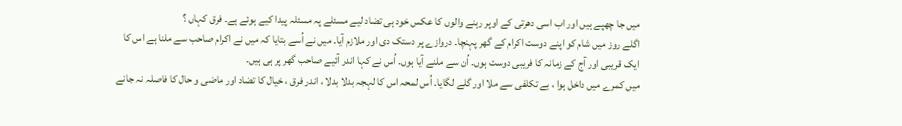میں جا چھپے ہیں اور اب اسی دھرتی کے اوپر رہنے والوں کا عکس خود ہی تضاد لیے مسئلے پہ مسئلہ پیدا کیے ہوئے ہے۔ فرق کہاں ؟
اگلے روز میں شام کو اپنے دوست اکرام کے گھر پہنچا۔ دروازے پر دستک دی اور ملازم آیا۔ میں نے اُسے بتایا کہ میں نے اکرام صاحب سے ملنا ہے اس کا ایک قریبی اور آج کے زمانہ کا فریبی دوست ہوں۔ اُن سے ملنے آیا ہوں۔ اُس نے کہا اندر آئیے صاحب گھر پر ہی ہیں۔
میں کمرے میں داخل ہوا ، بے تکلفی سے ملا اور گلے لگایا۔ اُس لمحہ اس کا لہجہ بدلا بدلا ، اندر فرق ، خیال کا تضاد اور ماضی و حال کا فاصلہ نہ جانے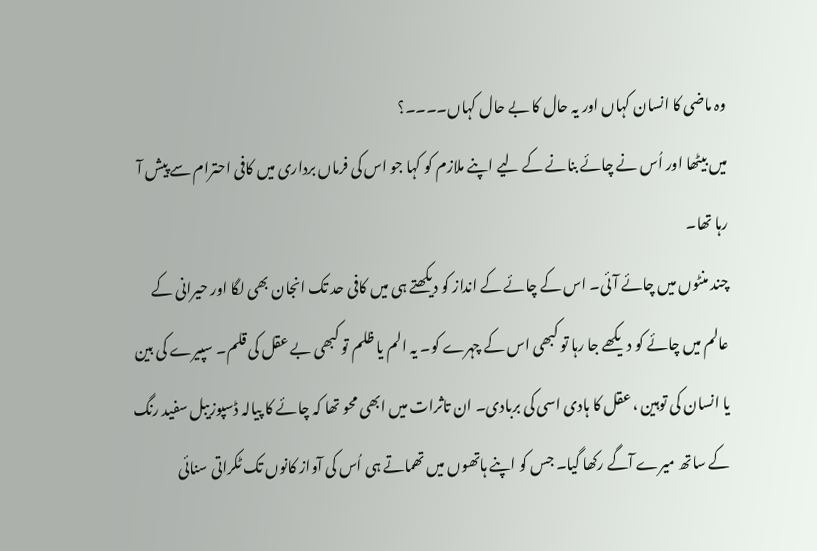وہ ماضی کا انسان کہاں اور یہ حال کا بے حال کہاں۔۔۔۔؟
میں بیٹھا اور اُس نے چائے بنانے کے لیے اپنے ملازم کو کہا جو اس کی فرماں برداری میں کافی احترام سے پیش آ رہا تھا۔
چند منٹوں میں چائے آئی۔ اس کے چائے کے انداز کو دیکھتے ہی میں کافی حد تک انجان بھی لگا اور حیرانی کے عالم میں چائے کو دیکھے جا رہا تو کبھی اس کے چہرے کو۔ یہ الم یا ظلم تو کبھی بے عقل کی قلم۔ سپیرے کی بین یا انسان کی توہین ، عقل کا ہادی اسی کی بربادی۔ ان تاثرات میں ابھی محو تھا کہ چائے کا پیالہ ڈسپوزیبل سفید رنگ کے ساتھ میرے آگے رکھا گیا۔ جس کو اپنے ہاتھوں میں تھماتے ہی اُس کی آواز کانوں تک ٹکراتی سنائی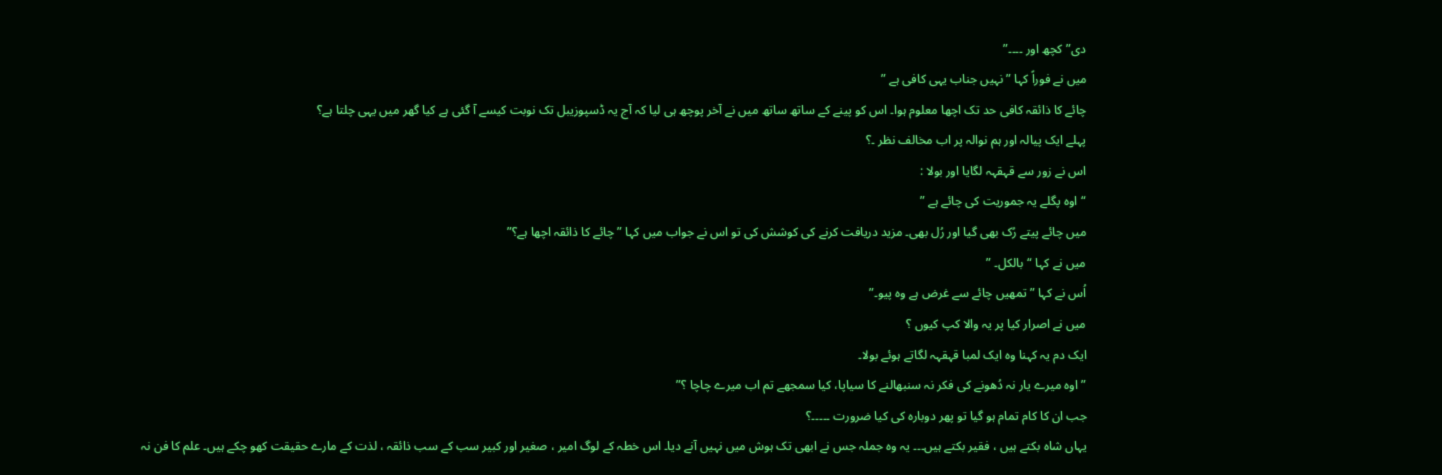دی” کچھ اور ۔۔۔۔”
میں نے فوراً کہا ” نہیں جناب یہی کافی ہے ”
چائے کا ذائقہ کافی حد تک اچھا معلوم ہوا۔ اس کو پینے کے ساتھ ساتھ میں نے آخر پوچھ ہی لیا کہ آج یہ ڈسپوزیبل تک نوبت کیسے آ گئی ہے کیا گھر میں یہی چلتا ہے؟
پہلے ایک پیالہ اور ہم نوالہ پر اب مخالف نظر ۔؟
اس نے زور سے قہقہہ لگایا اور بولا :
“اوہ پگلے یہ جموریت کی چائے ہے ”
میں چائے پیتے رُک بھی گیا اور رُل بھی۔ مزید دریافت کرنے کی کوشش کی تو اس نے جواب میں کہا ” چائے کا ذائقہ اچھا ہے؟”
میں نے کہا “بالکل۔ ”
اُس نے کہا ” تمھیں چائے سے غرض ہے وہ پیو۔”
میں نے اصرار کیا پر یہ والا کپ کیوں ؟
ایک دم یہ کہنا وہ ایک لمبا قہقہہ لگاتے ہوئے بولا۔
” اوہ میرے یار نہ دُھونے کی فکر نہ سنبھالنے کا سیاپا، کیا سمجھے تم اب میرے چاچا ؟”
جب ان کا کام تمام ہو گیا تو پھر دوبارہ کی کیا ضرورت ۔۔۔۔۔؟
یہاں شاہ بکتے ہیں ، فقیر بکتے ہیں۔۔۔ یہ وہ جملہ جس نے ابھی تک ہوش میں نہیں آنے دیا۔ اس خطہ کے لوگ امیر ، صغیر اور کبیر سب کے سب ذائقہ ، لذت کے مارے حقیقت کھو چکے ہیں۔ علم کا فن نہ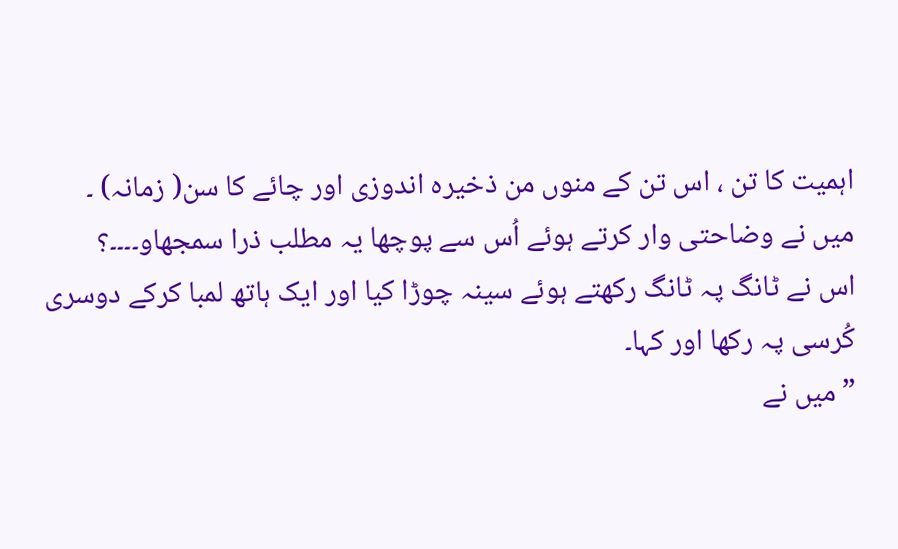اہمیت کا تن ، اس تن کے منوں من ذخیرہ اندوزی اور چائے کا سن( زمانہ) ۔
میں نے وضاحتی وار کرتے ہوئے اُس سے پوچھا یہ مطلب ذرا سمجھاو۔۔۔۔؟
اس نے ٹانگ پہ ٹانگ رکھتے ہوئے سینہ چوڑا کیا اور ایک ہاتھ لمبا کرکے دوسری کُرسی پہ رکھا اور کہا۔
” میں نے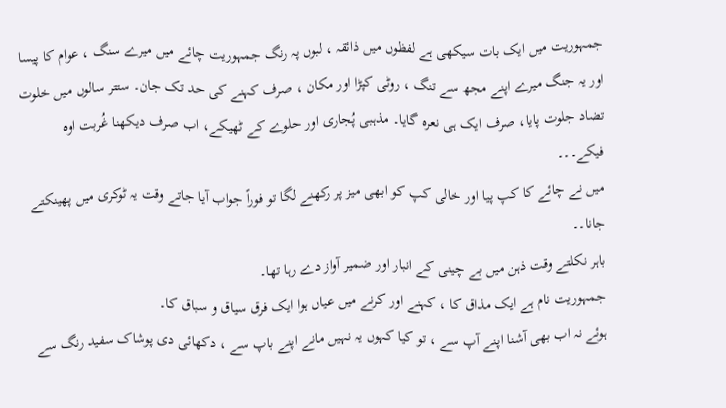جمہوریت میں ایک بات سیکھی ہے لفظوں میں ذائقہ ، لبوں پہ رنگ جمہوریت چائے میں میرے سنگ ، عوام کا پیسا اور یہ جنگ میرے اپنے مجھ سے تنگ ، روٹی کپڑا اور مکان ، صرف کہنے کی حد تک جان۔ ستتر سالوں میں خلوت تضاد جلوت پایا، صرف ایک ہی نعرہ گایا۔ مذہبی پُجاری اور حلوے کے ٹھیکے، اب صرف دیکھنا غُربت اوہ فیکے۔۔۔
میں نے چائے کا کپ پیا اور خالی کپ کو ابھی میز پر رکھنے لگا تو فوراً جواب آیا جاتے وقت یہ ٹوکری میں پھینکتے جانا۔۔
باہر نکلتے وقت ذہن میں بے چینی کے انبار اور ضمیر آواز دے رہا تھا۔
جمہوریت نام ہے ایک مذاق کا ، کہنے اور کرنے میں عیاں ہوا ایک فرق سیاق و سباق کا۔
ہوئے نہ اب بھی آشنا اپنے آپ سے ، تو کیا کہوں یہ نہیں مانے اپنے باپ سے ، دکھائی دی پوشاک سفید رنگ سے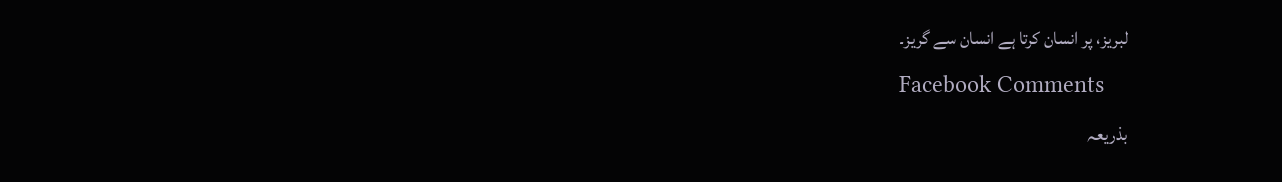لبریز، پر انسان کرتا ہے انسان سے گریز۔
Facebook Comments
بذریعہ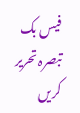فیس بک تبصرہ تحریر کریں